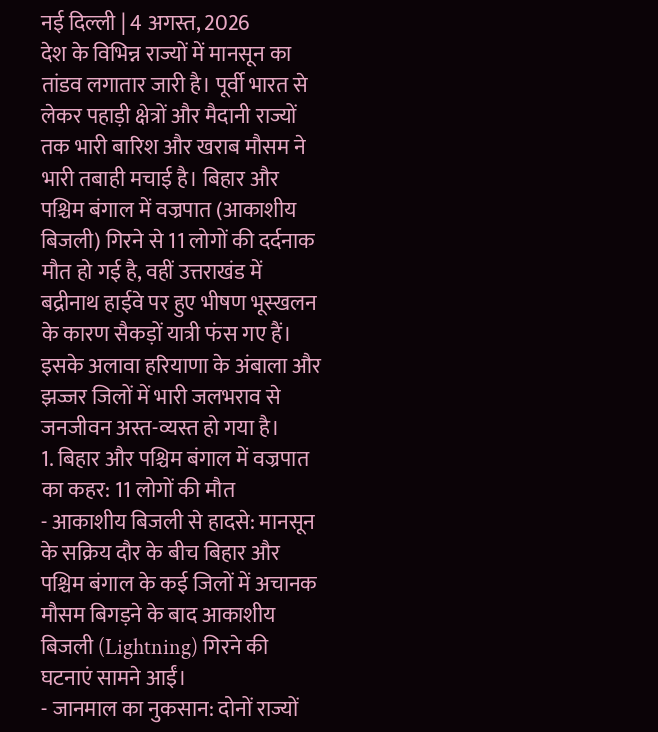नई दिल्ली | 4 अगस्त, 2026
देश के विभिन्न राज्यों में मानसून का तांडव लगातार जारी है। पूर्वी भारत से लेकर पहाड़ी क्षेत्रों और मैदानी राज्यों तक भारी बारिश और खराब मौसम ने भारी तबाही मचाई है। बिहार और पश्चिम बंगाल में वज्रपात (आकाशीय बिजली) गिरने से 11 लोगों की दर्दनाक मौत हो गई है, वहीं उत्तराखंड में बद्रीनाथ हाईवे पर हुए भीषण भूस्खलन के कारण सैकड़ों यात्री फंस गए हैं। इसके अलावा हरियाणा के अंबाला और झज्जर जिलों में भारी जलभराव से जनजीवन अस्त-व्यस्त हो गया है।
1. बिहार और पश्चिम बंगाल में वज्रपात का कहर: 11 लोगों की मौत
- आकाशीय बिजली से हादसे: मानसून के सक्रिय दौर के बीच बिहार और पश्चिम बंगाल के कई जिलों में अचानक मौसम बिगड़ने के बाद आकाशीय बिजली (Lightning) गिरने की घटनाएं सामने आईं।
- जानमाल का नुकसान: दोनों राज्यों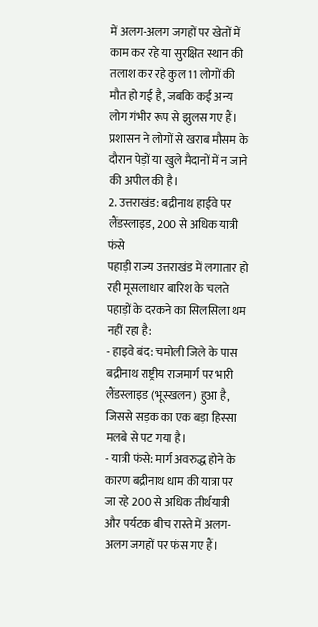में अलग-अलग जगहों पर खेतों में काम कर रहे या सुरक्षित स्थान की तलाश कर रहे कुल 11 लोगों की मौत हो गई है, जबकि कई अन्य लोग गंभीर रूप से झुलस गए हैं। प्रशासन ने लोगों से खराब मौसम के दौरान पेड़ों या खुले मैदानों में न जाने की अपील की है।
2. उत्तराखंड: बद्रीनाथ हाईवे पर लैंडस्लाइड, 200 से अधिक यात्री फंसे
पहाड़ी राज्य उत्तराखंड में लगातार हो रही मूसलाधार बारिश के चलते पहाड़ों के दरकने का सिलसिला थम नहीं रहा है:
- हाइवे बंद: चमोली जिले के पास बद्रीनाथ राष्ट्रीय राजमार्ग पर भारी लैंडस्लाइड (भूस्खलन) हुआ है, जिससे सड़क का एक बड़ा हिस्सा मलबे से पट गया है।
- यात्री फंसे: मार्ग अवरुद्ध होने के कारण बद्रीनाथ धाम की यात्रा पर जा रहे 200 से अधिक तीर्थयात्री और पर्यटक बीच रास्ते में अलग-अलग जगहों पर फंस गए हैं।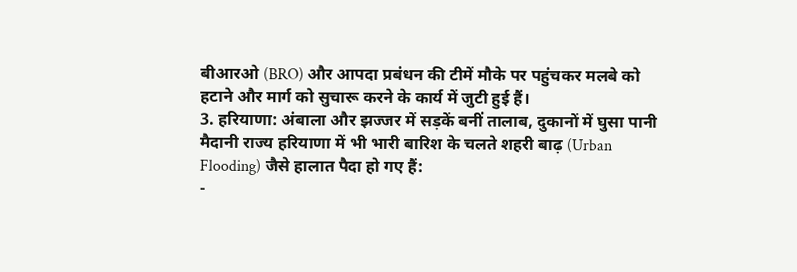बीआरओ (BRO) और आपदा प्रबंधन की टीमें मौके पर पहुंचकर मलबे को हटाने और मार्ग को सुचारू करने के कार्य में जुटी हुई हैं।
3. हरियाणा: अंबाला और झज्जर में सड़कें बनीं तालाब, दुकानों में घुसा पानी
मैदानी राज्य हरियाणा में भी भारी बारिश के चलते शहरी बाढ़ (Urban Flooding) जैसे हालात पैदा हो गए हैं:
-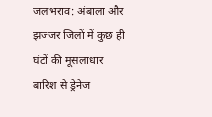जलभराव: अंबाला और झज्जर जिलों में कुछ ही घंटों की मूसलाधार बारिश से ड्रेनेज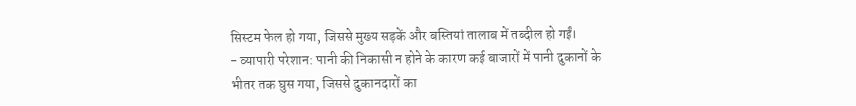सिस्टम फेल हो गया, जिससे मुख्य सड़कें और बस्तियां तालाब में तब्दील हो गईं।
- व्यापारी परेशान: पानी की निकासी न होने के कारण कई बाजारों में पानी दुकानों के भीतर तक घुस गया, जिससे दुकानदारों का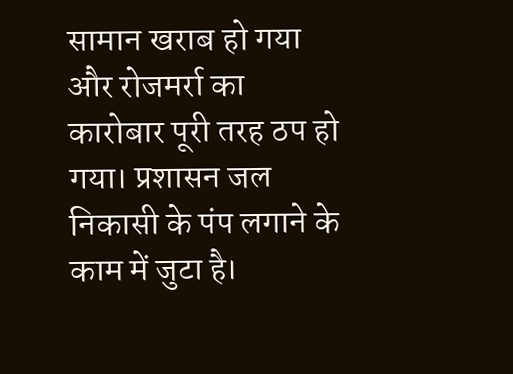सामान खराब हो गया और रोजमर्रा का कारोबार पूरी तरह ठप हो गया। प्रशासन जल निकासी के पंप लगाने के काम में जुटा है।